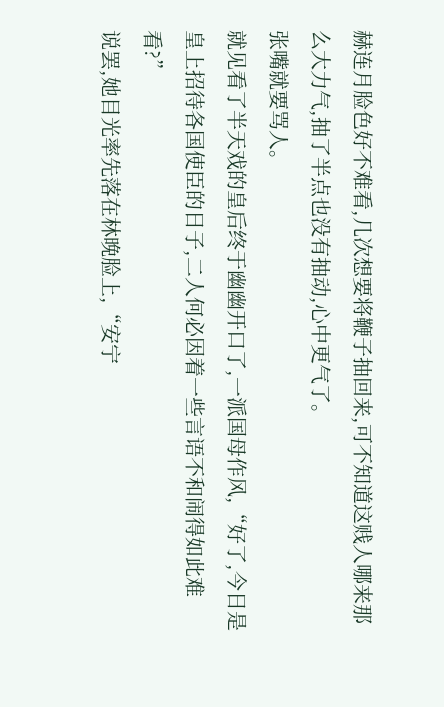赫连月脸色好不难看,几次想要将鞭子抽回来,可不知道这贱人哪来那么大力气,抽了半点也没有抽动,心中更气了。
张嘴就要骂人。
就见看了半天戏的皇后终于幽幽开口了,一派国母作风,“好了,今日是皇上招待各国使臣的日子,二人何必因着一些言语不和闹得如此难看?”
说罢,她目光率先落在林晚脸上,“安宁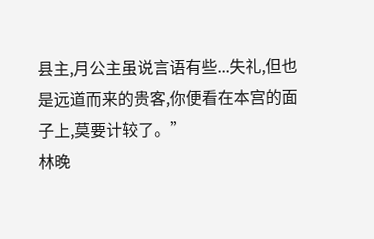县主,月公主虽说言语有些...失礼,但也是远道而来的贵客,你便看在本宫的面子上,莫要计较了。”
林晚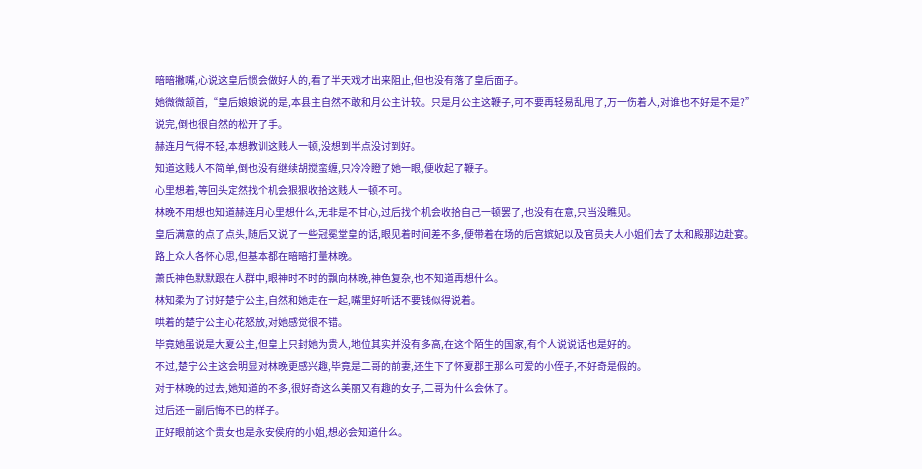暗暗撇嘴,心说这皇后惯会做好人的,看了半天戏才出来阻止,但也没有落了皇后面子。
她微微颔首,“皇后娘娘说的是,本县主自然不敢和月公主计较。只是月公主这鞭子,可不要再轻易乱甩了,万一伤着人,对谁也不好是不是?”
说完,倒也很自然的松开了手。
赫连月气得不轻,本想教训这贱人一顿,没想到半点没讨到好。
知道这贱人不简单,倒也没有继续胡搅蛮缠,只冷冷瞪了她一眼,便收起了鞭子。
心里想着,等回头定然找个机会狠狠收拾这贱人一顿不可。
林晚不用想也知道赫连月心里想什么,无非是不甘心,过后找个机会收拾自己一顿罢了,也没有在意,只当没瞧见。
皇后满意的点了点头,随后又说了一些冠冕堂皇的话,眼见着时间差不多,便带着在场的后宫嫔妃以及官员夫人小姐们去了太和殿那边赴宴。
路上众人各怀心思,但基本都在暗暗打量林晚。
萧氏神色默默跟在人群中,眼神时不时的飘向林晚,神色复杂,也不知道再想什么。
林知柔为了讨好楚宁公主,自然和她走在一起,嘴里好听话不要钱似得说着。
哄着的楚宁公主心花怒放,对她感觉很不错。
毕竟她虽说是大夏公主,但皇上只封她为贵人,地位其实并没有多高,在这个陌生的国家,有个人说说话也是好的。
不过,楚宁公主这会明显对林晚更感兴趣,毕竟是二哥的前妻,还生下了怀夏郡王那么可爱的小侄子,不好奇是假的。
对于林晚的过去,她知道的不多,很好奇这么美丽又有趣的女子,二哥为什么会休了。
过后还一副后悔不已的样子。
正好眼前这个贵女也是永安侯府的小姐,想必会知道什么。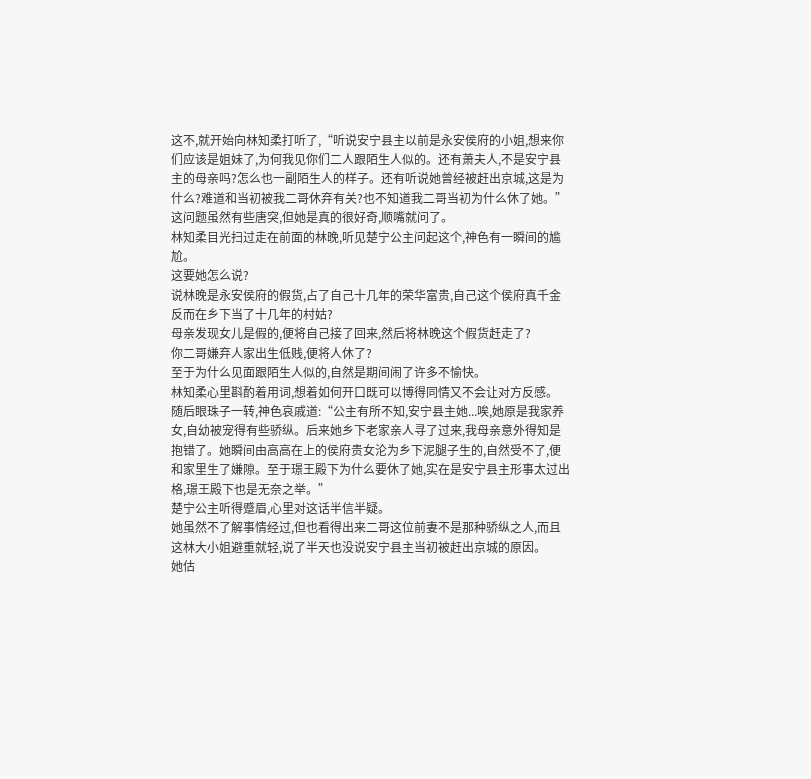这不,就开始向林知柔打听了,“听说安宁县主以前是永安侯府的小姐,想来你们应该是姐妹了,为何我见你们二人跟陌生人似的。还有萧夫人,不是安宁县主的母亲吗?怎么也一副陌生人的样子。还有听说她曾经被赶出京城,这是为什么?难道和当初被我二哥休弃有关?也不知道我二哥当初为什么休了她。”
这问题虽然有些唐突,但她是真的很好奇,顺嘴就问了。
林知柔目光扫过走在前面的林晚,听见楚宁公主问起这个,神色有一瞬间的尴尬。
这要她怎么说?
说林晚是永安侯府的假货,占了自己十几年的荣华富贵,自己这个侯府真千金反而在乡下当了十几年的村姑?
母亲发现女儿是假的,便将自己接了回来,然后将林晚这个假货赶走了?
你二哥嫌弃人家出生低贱,便将人休了?
至于为什么见面跟陌生人似的,自然是期间闹了许多不愉快。
林知柔心里斟酌着用词,想着如何开口既可以博得同情又不会让对方反感。
随后眼珠子一转,神色哀戚道:“公主有所不知,安宁县主她...唉,她原是我家养女,自幼被宠得有些骄纵。后来她乡下老家亲人寻了过来,我母亲意外得知是抱错了。她瞬间由高高在上的侯府贵女沦为乡下泥腿子生的,自然受不了,便和家里生了嫌隙。至于璟王殿下为什么要休了她,实在是安宁县主形事太过出格,璟王殿下也是无奈之举。”
楚宁公主听得蹙眉,心里对这话半信半疑。
她虽然不了解事情经过,但也看得出来二哥这位前妻不是那种骄纵之人,而且这林大小姐避重就轻,说了半天也没说安宁县主当初被赶出京城的原因。
她估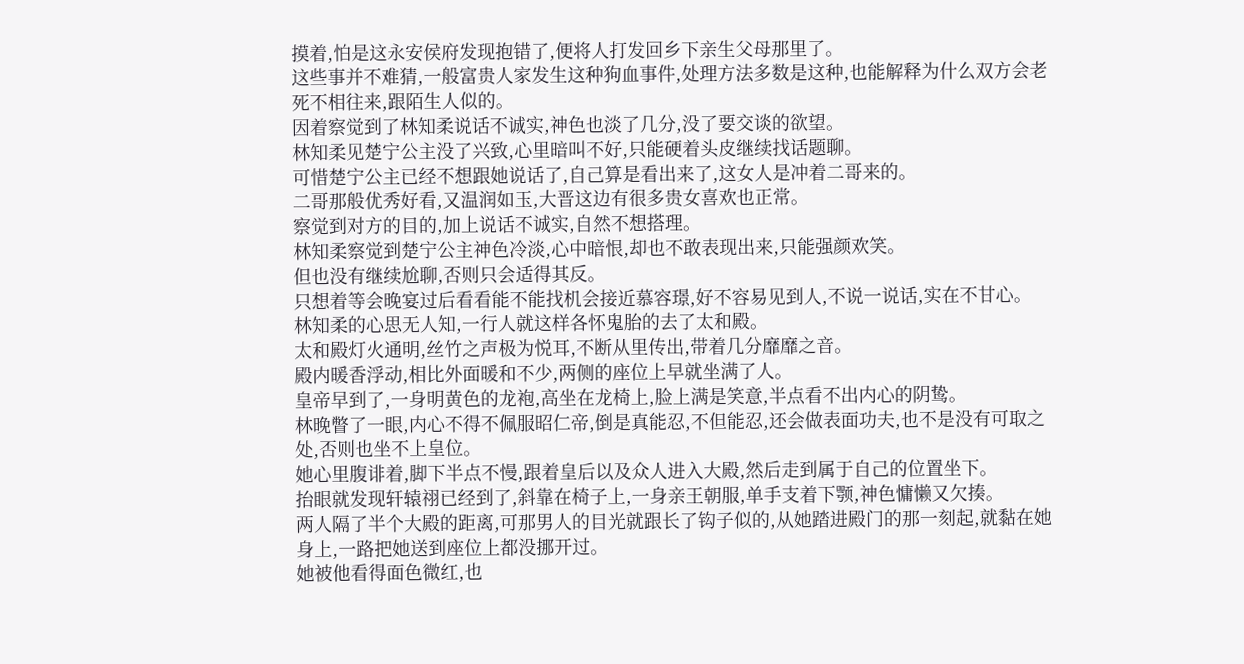摸着,怕是这永安侯府发现抱错了,便将人打发回乡下亲生父母那里了。
这些事并不难猜,一般富贵人家发生这种狗血事件,处理方法多数是这种,也能解释为什么双方会老死不相往来,跟陌生人似的。
因着察觉到了林知柔说话不诚实,神色也淡了几分,没了要交谈的欲望。
林知柔见楚宁公主没了兴致,心里暗叫不好,只能硬着头皮继续找话题聊。
可惜楚宁公主已经不想跟她说话了,自己算是看出来了,这女人是冲着二哥来的。
二哥那般优秀好看,又温润如玉,大晋这边有很多贵女喜欢也正常。
察觉到对方的目的,加上说话不诚实,自然不想搭理。
林知柔察觉到楚宁公主神色冷淡,心中暗恨,却也不敢表现出来,只能强颜欢笑。
但也没有继续尬聊,否则只会适得其反。
只想着等会晚宴过后看看能不能找机会接近慕容璟,好不容易见到人,不说一说话,实在不甘心。
林知柔的心思无人知,一行人就这样各怀鬼胎的去了太和殿。
太和殿灯火通明,丝竹之声极为悦耳,不断从里传出,带着几分靡靡之音。
殿内暖香浮动,相比外面暖和不少,两侧的座位上早就坐满了人。
皇帝早到了,一身明黄色的龙袍,高坐在龙椅上,脸上满是笑意,半点看不出内心的阴鸷。
林晚瞥了一眼,内心不得不佩服昭仁帝,倒是真能忍,不但能忍,还会做表面功夫,也不是没有可取之处,否则也坐不上皇位。
她心里腹诽着,脚下半点不慢,跟着皇后以及众人进入大殿,然后走到属于自己的位置坐下。
抬眼就发现轩辕祤已经到了,斜靠在椅子上,一身亲王朝服,单手支着下颚,神色慵懒又欠揍。
两人隔了半个大殿的距离,可那男人的目光就跟长了钩子似的,从她踏进殿门的那一刻起,就黏在她身上,一路把她送到座位上都没挪开过。
她被他看得面色微红,也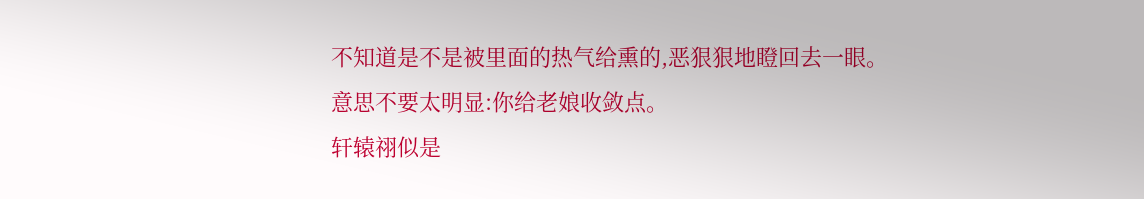不知道是不是被里面的热气给熏的,恶狠狠地瞪回去一眼。
意思不要太明显:你给老娘收敛点。
轩辕祤似是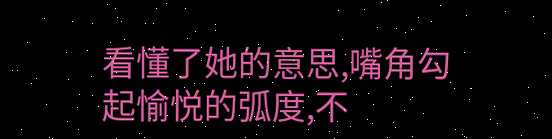看懂了她的意思,嘴角勾起愉悦的弧度,不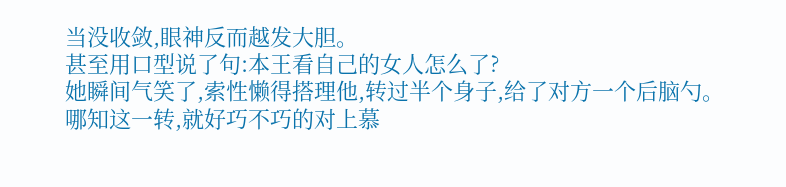当没收敛,眼神反而越发大胆。
甚至用口型说了句:本王看自己的女人怎么了?
她瞬间气笑了,索性懒得搭理他,转过半个身子,给了对方一个后脑勺。
哪知这一转,就好巧不巧的对上慕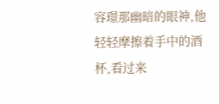容璟那幽暗的眼神,他轻轻摩擦着手中的酒杯,看过来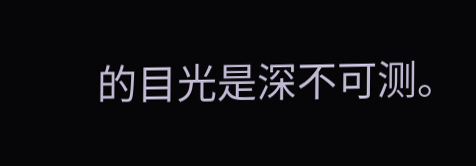的目光是深不可测。